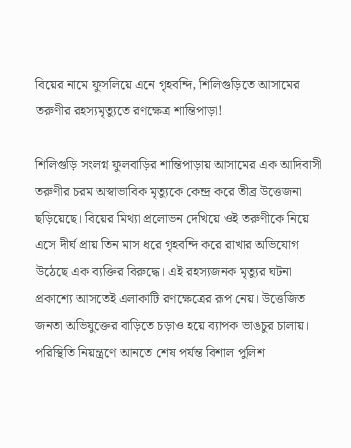বিয়ের নামে ফুসলিয়ে এনে গৃহবন্দি, শিলিগুড়িতে আসামের তরুণীর রহস্যমৃত্যুতে রণক্ষেত্র শান্তিপাড়া!

শিলিগুড়ি সংলগ্ন ফুলবাড়ির শান্তিপাড়ায় আসামের এক আদিবাসী তরুণীর চরম অস্বাভাবিক মৃত্যুকে কেন্দ্র করে তীব্র উত্তেজনা ছড়িয়েছে। বিয়ের মিথ্যা প্রলোভন দেখিয়ে ওই তরুণীকে নিয়ে এসে দীর্ঘ প্রায় তিন মাস ধরে গৃহবন্দি করে রাখার অভিযোগ উঠেছে এক ব্যক্তির বিরুদ্ধে। এই রহস্যজনক মৃত্যুর ঘটনা প্রকাশ্যে আসতেই এলাকাটি রণক্ষেত্রের রূপ নেয়। উত্তেজিত জনতা অভিযুক্তের বাড়িতে চড়াও হয়ে ব্যাপক ভাঙচুর চালায়। পরিস্থিতি নিয়ন্ত্রণে আনতে শেষ পর্যন্ত বিশাল পুলিশ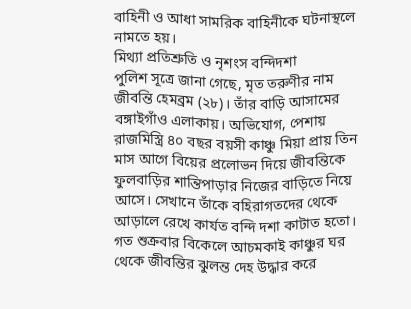বাহিনী ও আধা সামরিক বাহিনীকে ঘটনাস্থলে নামতে হয়।
মিথ্যা প্রতিশ্রুতি ও নৃশংস বন্দিদশা
পুলিশ সূত্রে জানা গেছে, মৃত তরুণীর নাম জীবন্তি হেমব্রম (২৮)। তাঁর বাড়ি আসামের বঙ্গাইগাঁও এলাকায়। অভিযোগ, পেশায় রাজমিস্ত্রি ৪০ বছর বয়সী কাঞ্চু মিয়া প্রায় তিন মাস আগে বিয়ের প্রলোভন দিয়ে জীবন্তিকে ফুলবাড়ির শান্তিপাড়ার নিজের বাড়িতে নিয়ে আসে। সেখানে তাঁকে বহিরাগতদের থেকে আড়ালে রেখে কার্যত বন্দি দশা কাটাত হতো। গত শুক্রবার বিকেলে আচমকাই কাঞ্চুর ঘর থেকে জীবন্তির ঝুলন্ত দেহ উদ্ধার করে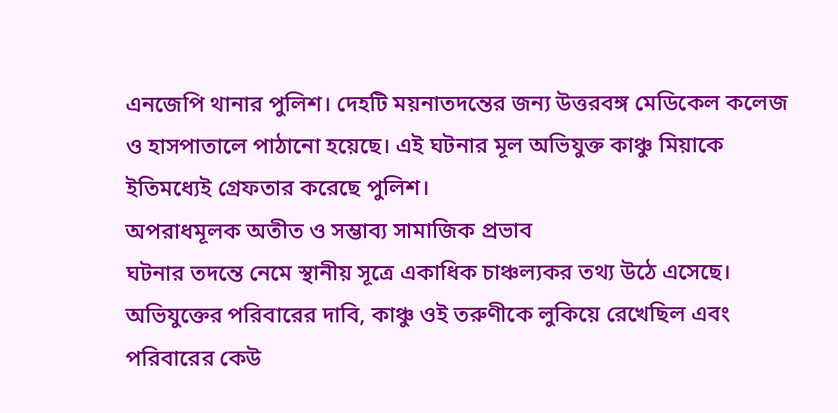এনজেপি থানার পুলিশ। দেহটি ময়নাতদন্তের জন্য উত্তরবঙ্গ মেডিকেল কলেজ ও হাসপাতালে পাঠানো হয়েছে। এই ঘটনার মূল অভিযুক্ত কাঞ্চু মিয়াকে ইতিমধ্যেই গ্রেফতার করেছে পুলিশ।
অপরাধমূলক অতীত ও সম্ভাব্য সামাজিক প্রভাব
ঘটনার তদন্তে নেমে স্থানীয় সূত্রে একাধিক চাঞ্চল্যকর তথ্য উঠে এসেছে। অভিযুক্তের পরিবারের দাবি, কাঞ্চু ওই তরুণীকে লুকিয়ে রেখেছিল এবং পরিবারের কেউ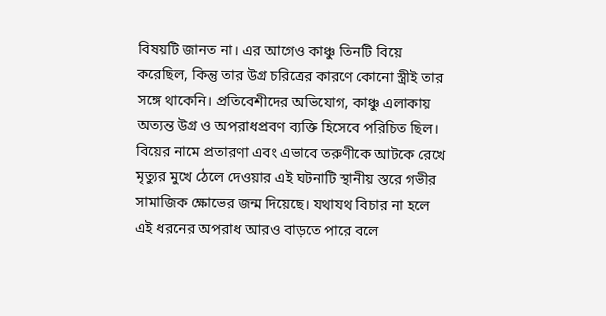বিষয়টি জানত না। এর আগেও কাঞ্চু তিনটি বিয়ে করেছিল, কিন্তু তার উগ্র চরিত্রের কারণে কোনো স্ত্রীই তার সঙ্গে থাকেনি। প্রতিবেশীদের অভিযোগ, কাঞ্চু এলাকায় অত্যন্ত উগ্র ও অপরাধপ্রবণ ব্যক্তি হিসেবে পরিচিত ছিল। বিয়ের নামে প্রতারণা এবং এভাবে তরুণীকে আটকে রেখে মৃত্যুর মুখে ঠেলে দেওয়ার এই ঘটনাটি স্থানীয় স্তরে গভীর সামাজিক ক্ষোভের জন্ম দিয়েছে। যথাযথ বিচার না হলে এই ধরনের অপরাধ আরও বাড়তে পারে বলে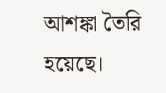আশঙ্কা তৈরি হয়েছে।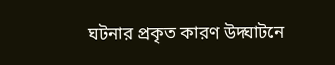ঘটনার প্রকৃত কারণ উদ্ঘাটনে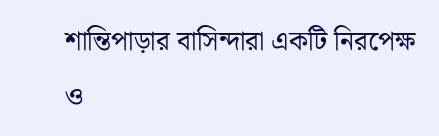শান্তিপাড়ার বাসিন্দারা একটি নিরপেক্ষ ও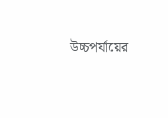উচ্চপর্যায়ের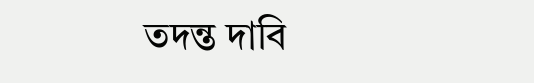তদন্ত দাবি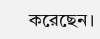করেছেন।